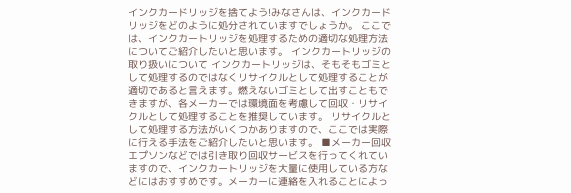インクカードリッジを捨てよう!みなさんは、インクカードリッジをどのように処分されていますでしょうか。 ここでは、インクカートリッジを処理するための適切な処理方法についてご紹介したいと思います。 インクカートリッジの取り扱いについて インクカートリッジは、そもそもゴミとして処理するのではなくリサイクルとして処理することが適切であると言えます。燃えないゴミとして出すこともできますが、各メーカーでは環境面を考慮して回収・リサイクルとして処理することを推奨しています。 リサイクルとして処理する方法がいくつかありますので、ここでは実際に行える手法をご紹介したいと思います。 ■メーカー回収 エプソンなどでは引き取り回収サービスを行ってくれていますので、インクカートリッジを大量に使用している方などにはおすすめです。メーカーに連絡を入れることによっ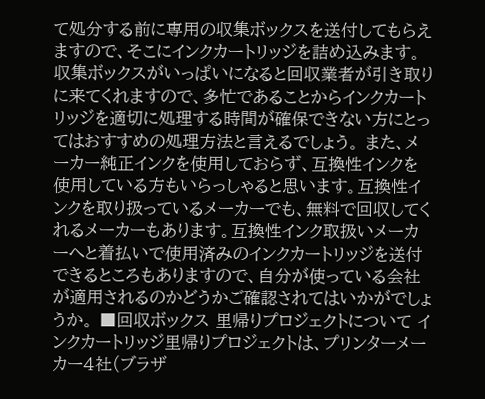て処分する前に専用の収集ボックスを送付してもらえますので、そこにインクカートリッジを詰め込みます。収集ボックスがいっぱいになると回収業者が引き取りに来てくれますので、多忙であることからインクカートリッジを適切に処理する時間が確保できない方にとってはおすすめの処理方法と言えるでしょう。 また、メーカー純正インクを使用しておらず、互換性インクを使用している方もいらっしゃると思います。互換性インクを取り扱っているメーカーでも、無料で回収してくれるメーカーもあります。互換性インク取扱いメーカーへと着払いで使用済みのインクカートリッジを送付できるところもありますので、自分が使っている会社が適用されるのかどうかご確認されてはいかがでしょうか。 ■回収ボックス 里帰りプロジェクトについて インクカートリッジ里帰りプロジェクトは、プリンターメーカー4社(ブラザ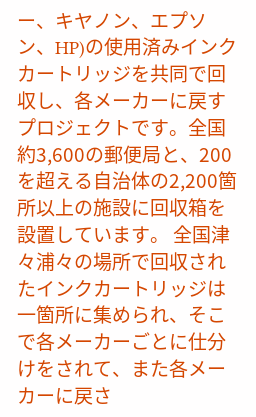ー、キヤノン、エプソン、HP)の使用済みインクカートリッジを共同で回収し、各メーカーに戻すプロジェクトです。全国約3,600の郵便局と、200を超える自治体の2,200箇所以上の施設に回収箱を設置しています。 全国津々浦々の場所で回収されたインクカートリッジは一箇所に集められ、そこで各メーカーごとに仕分けをされて、また各メーカーに戻さ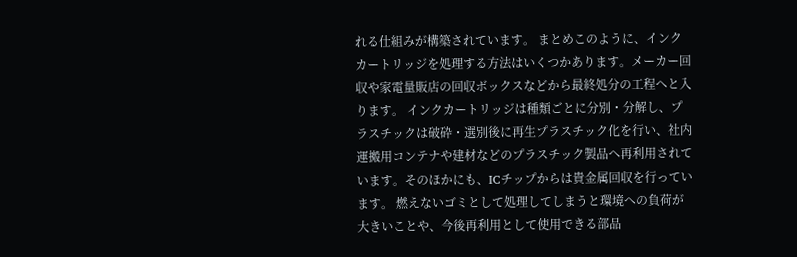れる仕組みが構築されています。 まとめこのように、インクカートリッジを処理する方法はいくつかあります。メーカー回収や家電量販店の回収ボックスなどから最終処分の工程へと入ります。 インクカートリッジは種類ごとに分別・分解し、プラスチックは破砕・選別後に再生プラスチック化を行い、社内運搬用コンテナや建材などのプラスチック製品へ再利用されています。そのほかにも、ICチップからは貴金属回収を行っています。 燃えないゴミとして処理してしまうと環境への負荷が大きいことや、今後再利用として使用できる部品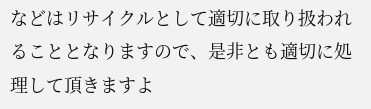などはリサイクルとして適切に取り扱われることとなりますので、是非とも適切に処理して頂きますよ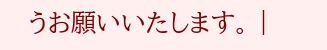うお願いいたします。 |